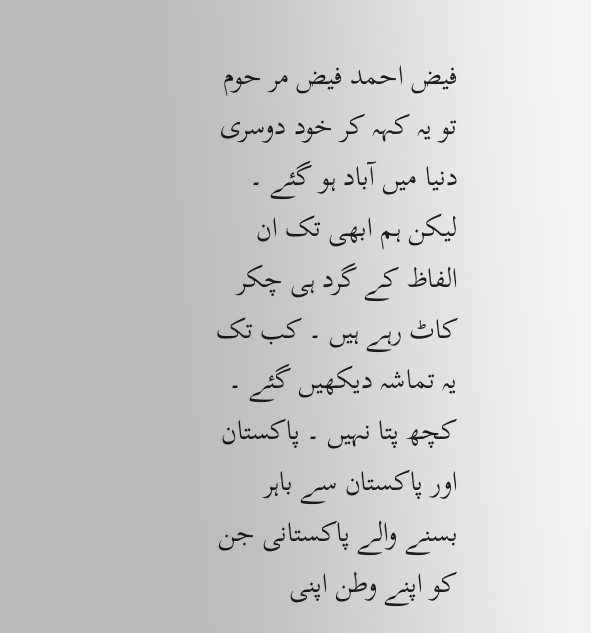فیض احمد فیض مر حوم تو یہ کہہ کر خود دوسری دنیا میں آباد ہو گئے ۔ لیکن ہم ابھی تک ان الفاظ کے گرد ہی چکر کاٹ رہے ہیں ۔ کب تک یہ تماشہ دیکھیں گئے ۔ کچھ پتا نہیں ۔ پاکستان اور پاکستان سے باہر بسنے والے پاکستانی جن کو اپنے وطن اپنی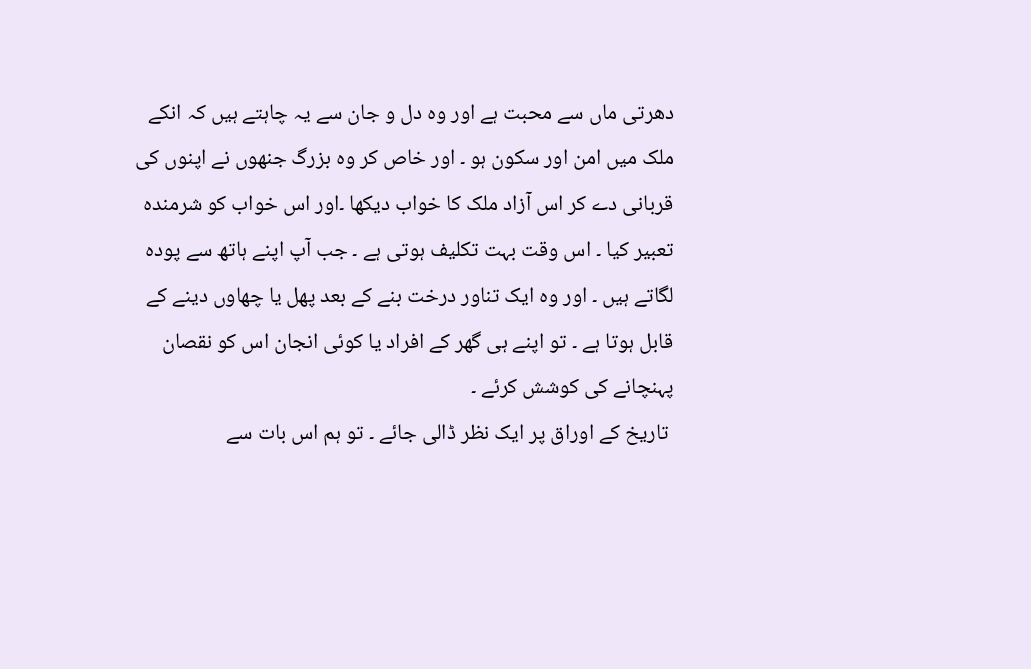دھرتی ماں سے محبت ہے اور وہ دل و جان سے یہ چاہتے ہیں کہ انکے ملک میں امن اور سکون ہو ۔ اور خاص کر وہ بزرگ جنھوں نے اپنوں کی قربانی دے کر اس آزاد ملک کا خواب دیکھا ۔اور اس خواب کو شرمندہ تعبیر کیا ۔ اس وقت بہت تکلیف ہوتی ہے ۔ جب آپ اپنے ہاتھ سے پودہ لگاتے ہیں ۔ اور وہ ایک تناور درخت بنے کے بعد پھل یا چھاوں دینے کے قابل ہوتا ہے ۔ تو اپنے ہی گھر کے افراد یا کوئی انجان اس کو نقصان پہنچانے کی کوشش کرئے ۔
 تاریخ کے اوراق پر ایک نظر ڈالی جائے ۔ تو ہم اس بات سے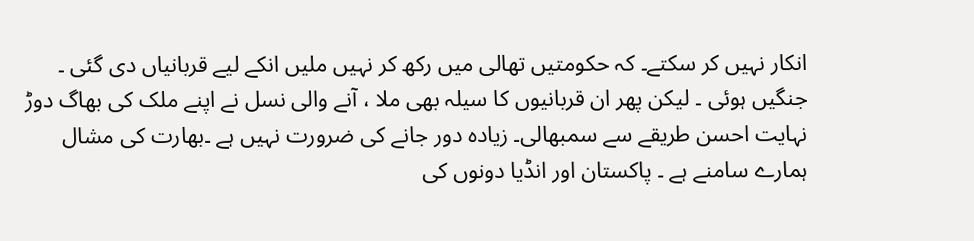انکار نہیں کر سکتے۔ کہ حکومتیں تھالی میں رکھ کر نہیں ملیں انکے لیے قربانیاں دی گئی ۔ جنگیں ہوئی ۔ لیکن پھر ان قربانیوں کا سیلہ بھی ملا ، آنے والی نسل نے اپنے ملک کی بھاگ دوڑ نہایت احسن طریقے سے سمبھالی۔ زیادہ دور جانے کی ضرورت نہیں ہے ۔بھارت کی مشال ہمارے سامنے ہے ۔ پاکستان اور انڈیا دونوں کی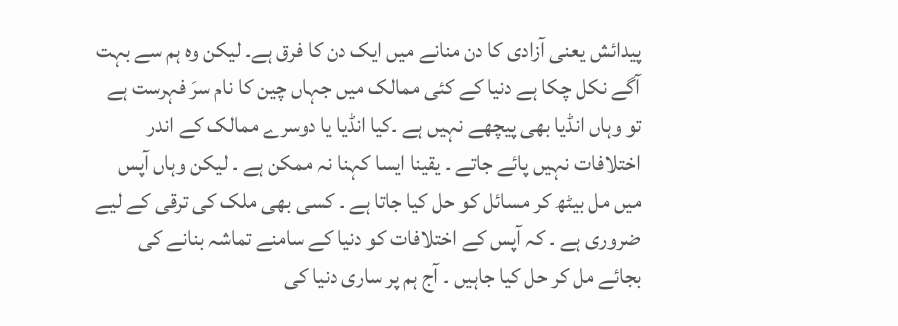پیدائش یعنی آزادی کا دن منانے میں ایک دن کا فرق ہے۔ لیکن وہ ہم سے بہت آگے نکل چکا ہے دنیا کے کئی ممالک میں جہاں چین کا نام سرَ فہرست ہے تو وہاں انڈیا بھی پیچھے نہیں ہے ۔کیا انڈیا یا دوسرے ممالک کے اندر اختلافات نہیں پائے جاتے ۔ یقینا ایسا کہنا نہ ممکن ہے ۔ لیکن وہاں آپس میں مل بیٹھ کر مسائل کو حل کیا جاتا ہے ۔ کسی بھی ملک کی ترقی کے لیے ضروری ہے ۔ کہ آپس کے اختلافات کو دنیا کے سامنے تماشہ بنانے کی بجائے مل کر حل کیا جاہیں ۔ آج ہم پر ساری دنیا کی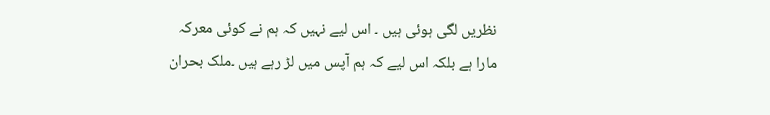نظریں لگی ہوئی ہیں ۔ اس لیے نہیں کہ ہم نے کوئی معرکہ مارا ہے بلکہ اس لیے کہ ہم آپس میں لڑ رہے ہیں ۔ملک بحران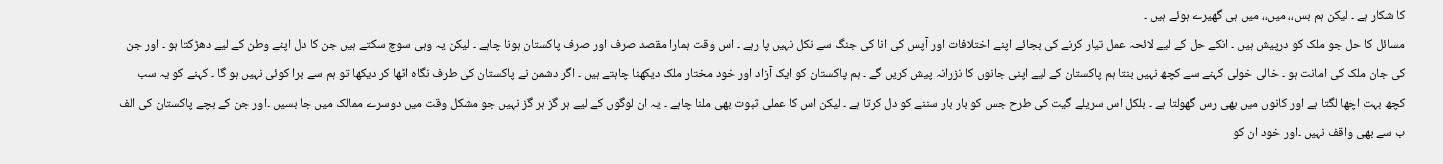کا شکار ہے ۔ لیکن ہم بس،، میں،، میں ہی گھیرے ہوئے ہیں ۔
مسائل کا حل جو ملک کو درپیش ہیں ۔ انکے حل کے لیے لائحہ عمل تیار کرنے کی بجائے اپنے اختلافات اور آپس کی انا کی جنگ سے نکل نہیں پا رہے ۔ اس وقت ہمارا مقصد صرف اور صرف پاکستان ہونا چاہے ۔ لیکن یہ وہی سوچ سکتے ہیں جن کا دل اپنے وطن کے لیے دھڑکتا ہو ۔ اور جن کی جان ملک کی امانت ہو ۔ خالی خولی کہنے سے کچھ نہیں بنتا ہم پاکستان کے لیے اپنی جانوں کا نزرانہ پیش کریں گے ۔ ہم پاکستان کو ایک آزاد اور خود مختار ملک دیکھنا چاہتے ہیں ۔ اگر دشمن نے پاکستان کی طرف نگاہ اٹھا کر دیکھا تو ہم سے برا کوئی نہیں ہو گا ۔ کہنے کو یہ سب کچھ بہت اچھا لگتا ہے اور کانوں میں بھی رس گھولتا ہے ۔ بلکل اس سریلے گیت کی طرح جس کو بار بار سننے کو دل کرتا ہے ۔ لیکن اس کا عملی ثبوت بھی ملنا چاہے ۔ یہ ان لوگوں کے لیے ہر گز ہر گز نہیں جو مشکل وقت میں دوسرے ممالک میں جا بسیں ۔اور جن کے بچے پاکستان کی الف ب سے بھی واقف نہیں ۔اور خود ان کو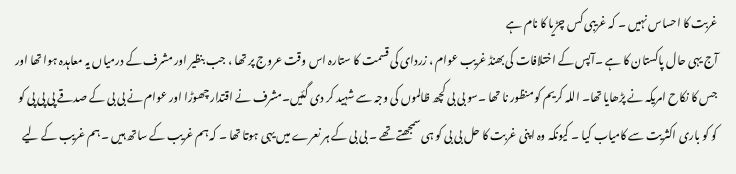غربت کا احساس نہیں ۔ کہ غریبی کس چڑیا کا نام ہے
آج یہی حال پاکستان کا ہے ۔آپس کے اختلافات کی بھنڈ غریب عوام ، زردای کی قسمت کا ستارہ اس وقت عروج پر تھا ، جب بنظیر اور مشرف کے درمیاں یہ معاہدہ ہوا تھا اور جس کا نکاح امریکہ نے پڑھایا تھا۔ اللہ کریم کو منظور نا تھا ۔سو بی بی کچھ ظالموں کی وجہ سے شہید کر دی گئیں۔مشرف نے اقتدار چھوڑا اور عوام نے بی بی کے صدقے پی پی پی کو کو کو باری اکثریت سے کامیاب کیا ۔ کیونکہ وہ اپنی غربت کا حل بی بی کو ہی سمجھتے تھے ۔ بی بی کے ہر نعرے میں یہی ہوتا تھا ۔ کہ ہم غریب کے ساتھ ہیں ۔ ہم غریب کے لیے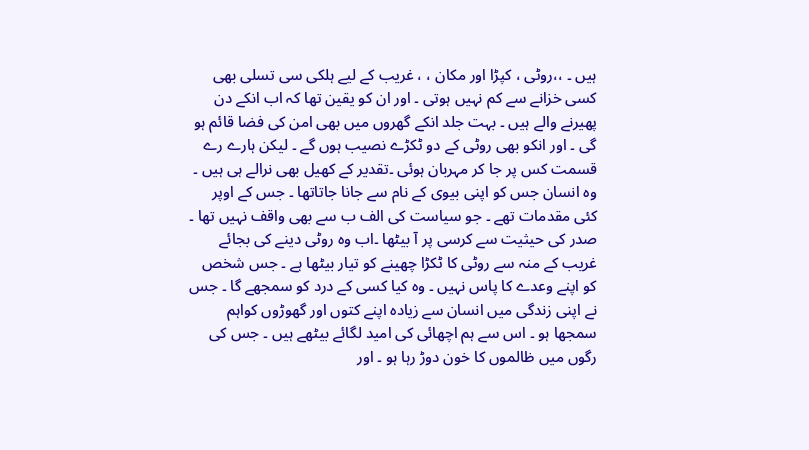ہیں ۔ ،،روٹی ، کپڑا اور مکان ، ، غریب کے لیے ہلکی سی تسلی بھی کسی خزانے سے کم نہیں ہوتی ۔ اور ان کو یقین تھا کہ اب انکے دن پھیرنے والے ہیں ۔ بہت جلد انکے گھروں میں بھی امن کی فضا قائم ہو گی ۔ اور انکو بھی روٹی کے دو ٹکڑے نصیب ہوں گے ۔ لیکن ہارے رے قسمت کس پر جا کر مہربان ہوئی ۔تقدیر کے کھیل بھی نرالے ہی ہیں ۔ وہ انسان جس کو اپنی بیوی کے نام سے جانا جاتاتھا ۔ جس کے اوپر کئی مقدمات تھے ۔ جو سیاست کی الف ب سے بھی واقف نہیں تھا ۔ صدر کی حیثیت سے کرسی پر آ بیٹھا ۔اب وہ روٹی دینے کی بجائے غریب کے منہ سے روٹی کا ٹکڑا چھینے کو تیار بیٹھا ہے ۔ جس شخص کو اپنے وعدے کا پاس نہیں ۔ وہ کیا کسی کے درد کو سمجھے گا ۔ جس نے اپنی زندگی میں انسان سے زیادہ اپنے کتوں اور گھوڑوں کواہم سمجھا ہو ۔ اس سے ہم اچھائی کی امید لگائے بیٹھے ہیں ۔ جس کی رگوں میں ظالموں کا خون دوڑ رہا ہو ۔ اور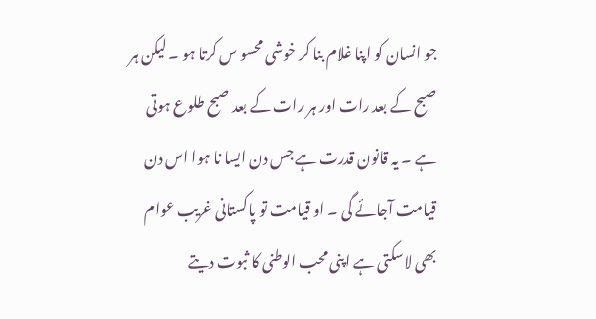جو انسان کو اپنا غلام بنا کر خوشی محسو س کرتا ہو ۔ لیکن ہر صبح کے بعد رات اور ہر رات کے بعد صبح طلوع ہوتی ہے ۔ یہ قانون قدرت ہے جس دن ایسا نا ہوا اس دن قیامت آجائے گی ۔ او قیامت تو پاکستانی غریب عوام بھی لاسکتی ہے اپنی محب الوطنی کا ثبوت دیتے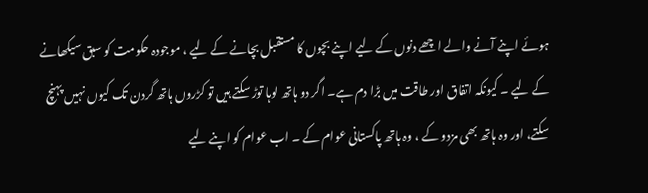ہوئے اپنے آنے والے اچھے دنوں کے لیے اپنے بچوں کا مستقبل بچانے کے لیے ، موجودہ حکومت کو سبق سیکھانے کے لیے ۔ کیونکہ اتفاق اور طاقت میں بڑا دم ہے۔ اگر دو ہاتھ لوہا توڑ سکتے ہیں تو کڑروں ہاتھ گردن تک کیوں نہیں پہنچ سکتے، اور وہ ہاتھ بھی مزدو کے ، وہ ہاتھ پاکستانی عوام کے ۔ اب عوام کو اپنے لیے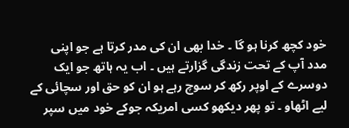خود کچھ کرنا ہو گا ۔ خدا بھی ان کی مدر کرتا ہے جو اپنی مدد آپ کے تحت زندگی گزارتے ہیں ۔ اب یہ ہاتھ جو ایک دوسرے کے اوپر رکھ کر سوچ رہے ہو ان کو حق اور سچائی کے لیے اٹھاو ۔ تو پھر دیکھو کسی امریکہ جوکے خود میں سپر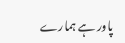پاور ہے ہمارے